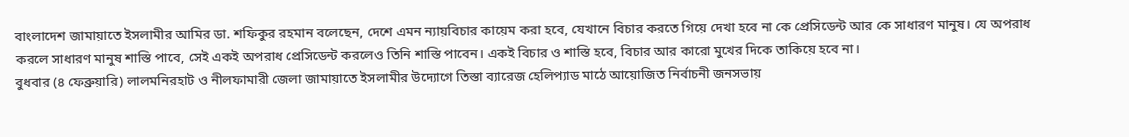বাংলাদেশ জামায়াতে ইসলামীর আমির ডা. শফিকুর রহমান বলেছেন, দেশে এমন ন্যায়বিচার কায়েম করা হবে, যেখানে বিচার করতে গিয়ে দেখা হবে না কে প্রেসিডেন্ট আর কে সাধারণ মানুষ। যে অপরাধ করলে সাধারণ মানুষ শাস্তি পাবে, সেই একই অপরাধ প্রেসিডেন্ট করলেও তিনি শাস্তি পাবেন। একই বিচার ও শাস্তি হবে, বিচার আর কারো মুখের দিকে তাকিয়ে হবে না।
বুধবার (৪ ফেব্রুয়ারি) লালমনিরহাট ও নীলফামারী জেলা জামায়াতে ইসলামীর উদ্যোগে তিস্তা ব্যারেজ হেলিপ্যাড মাঠে আয়োজিত নির্বাচনী জনসভায়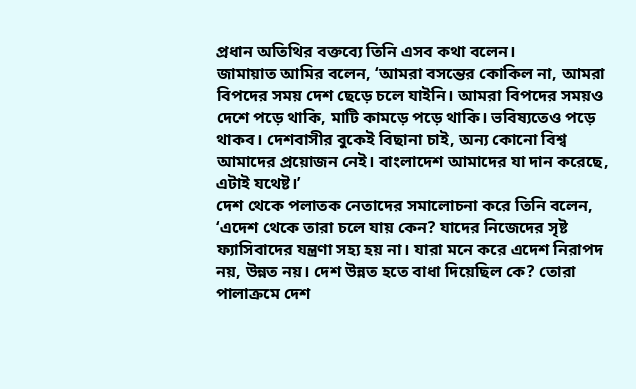প্রধান অতিথির বক্তব্যে তিনি এসব কথা বলেন।
জামায়াত আমির বলেন, ‘আমরা বসন্তের কোকিল না, আমরা বিপদের সময় দেশ ছেড়ে চলে যাইনি। আমরা বিপদের সময়ও দেশে পড়ে থাকি, মাটি কামড়ে পড়ে থাকি। ভবিষ্যতেও পড়ে থাকব। দেশবাসীর বুকেই বিছানা চাই, অন্য কোনো বিশ্ব আমাদের প্রয়োজন নেই। বাংলাদেশ আমাদের যা দান করেছে, এটাই যথেষ্ট।’
দেশ থেকে পলাতক নেতাদের সমালোচনা করে তিনি বলেন, ‘এদেশ থেকে তারা চলে যায় কেন? যাদের নিজেদের সৃষ্ট ফ্যাসিবাদের যন্ত্রণা সহ্য হয় না। যারা মনে করে এদেশ নিরাপদ নয়, উন্নত নয়। দেশ উন্নত হতে বাধা দিয়েছিল কে? তোরা পালাক্রমে দেশ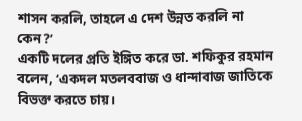শাসন করলি, তাহলে এ দেশ উন্নত করলি না কেন?’
একটি দলের প্রতি ইঙ্গিত করে ডা. শফিকুর রহমান বলেন, ‘একদল মতলববাজ ও ধান্দাবাজ জাতিকে বিভক্ত করতে চায়।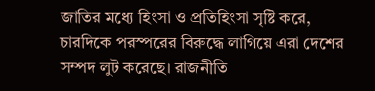জাতির মধ্যে হিংসা ও প্রতিহিংসা সৃষ্টি করে, চারদিকে পরস্পরের বিরুদ্ধে লাগিয়ে এরা দেশের সম্পদ লুট করেছে। রাজনীতি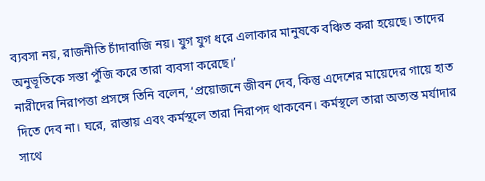ব্যবসা নয়, রাজনীতি চাঁদাবাজি নয়। যুগ যুগ ধরে এলাকার মানুষকে বঞ্চিত করা হয়েছে। তাদের অনুভূতিকে সস্তা পুঁজি করে তারা ব্যবসা করেছে।’
নারীদের নিরাপত্তা প্রসঙ্গে তিনি বলেন, ‘প্রয়োজনে জীবন দেব, কিন্তু এদেশের মায়েদের গায়ে হাত দিতে দেব না। ঘরে, রাস্তায় এবং কর্মস্থলে তারা নিরাপদ থাকবেন। কর্মস্থলে তারা অত্যন্ত মর্যাদার সাথে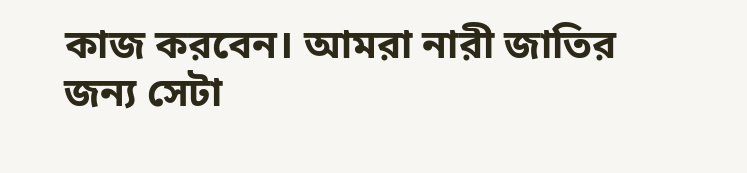কাজ করবেন। আমরা নারী জাতির জন্য সেটা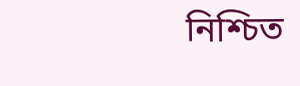নিশ্চিত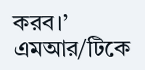করব।’
এমআর/টিকে